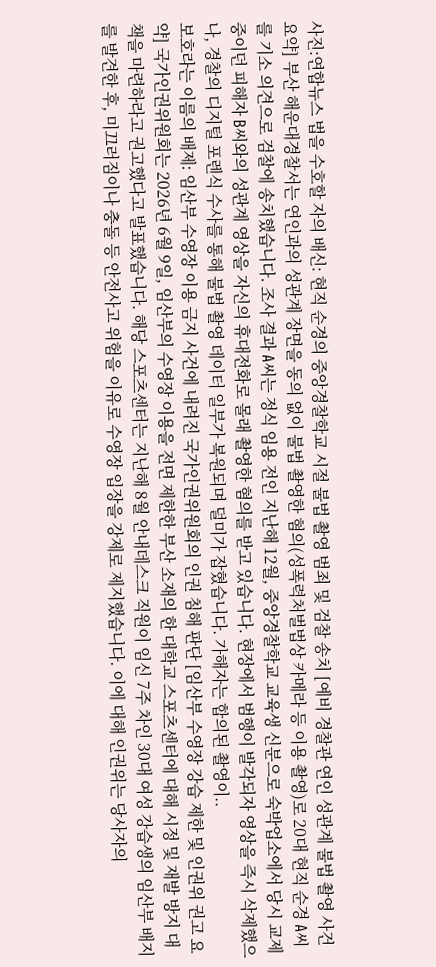사진:연합뉴스 법을 수호할 자의 배신: 현직 순경의 중앙경찰학교 시절 불법 촬영 범죄 및 검찰 송치 [예비 경찰관 연인 성관계 불법 촬영 사건 요약] 부산 해운대경찰서는 연인과의 성관계 장면을 동의 없이 불법 촬영한 혐의(성폭력처벌법상 카메라 등 이용 촬영)로 20대 현직 순경 A씨를 기소 의견으로 검찰에 송치했습니다. 조사 결과 A씨는 정식 임용 전인 지난해 12월, 중앙경찰학교 교육생 신분으로 숙박업소에서 당시 교제 중이던 피해자 B씨와의 성관계 영상을 자신의 휴대전화로 몰래 촬영한 혐의를 받고 있습니다. 현장에서 범행이 발각되자 영상을 즉시 삭제했으나, 경찰의 디지털 포렌식 수사를 통해 불법 촬영 데이터 일부가 복원되며 덜미가 잡혔습니다. 가해자는 합의된 촬영이..
보호라는 이름의 배제: 임산부 수영장 이용 금지 사건에 내려진 국가인권위원회의 인권 침해 판단 [임산부 수영장 강습 제한 및 인권위 권고 요약] 국가인권위원회는 2026년 6월 9일, 임산부의 수영장 이용을 전면 제한한 부산 소재의 한 대학교 스포츠센터에 대해 시정 및 재발 방지 대책을 마련하라고 권고했다고 발표했습니다. 해당 스포츠센터는 지난해 8월 안내데스크 직원이 임신 7주 차인 30대 여성 강습생의 임산부 배지를 발견한 후, 미끄러짐이나 충돌 등 안전사고 위험을 이유로 수영장 입장을 강제로 제지했습니다. 이에 대해 인권위는 당사자의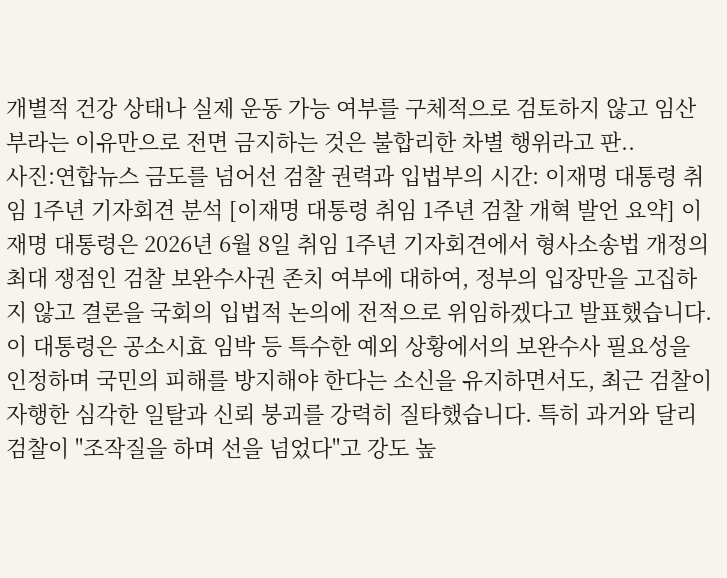개별적 건강 상태나 실제 운동 가능 여부를 구체적으로 검토하지 않고 임산부라는 이유만으로 전면 금지하는 것은 불합리한 차별 행위라고 판..
사진:연합뉴스 금도를 넘어선 검찰 권력과 입법부의 시간: 이재명 대통령 취임 1주년 기자회견 분석 [이재명 대통령 취임 1주년 검찰 개혁 발언 요약] 이재명 대통령은 2026년 6월 8일 취임 1주년 기자회견에서 형사소송법 개정의 최대 쟁점인 검찰 보완수사권 존치 여부에 대하여, 정부의 입장만을 고집하지 않고 결론을 국회의 입법적 논의에 전적으로 위임하겠다고 발표했습니다. 이 대통령은 공소시효 임박 등 특수한 예외 상황에서의 보완수사 필요성을 인정하며 국민의 피해를 방지해야 한다는 소신을 유지하면서도, 최근 검찰이 자행한 심각한 일탈과 신뢰 붕괴를 강력히 질타했습니다. 특히 과거와 달리 검찰이 "조작질을 하며 선을 넘었다"고 강도 높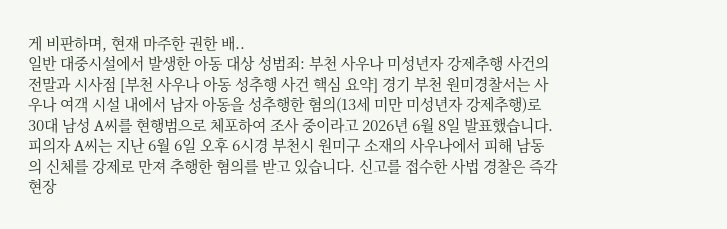게 비판하며, 현재 마주한 권한 배..
일반 대중시설에서 발생한 아동 대상 성범죄: 부천 사우나 미성년자 강제추행 사건의 전말과 시사점 [부천 사우나 아동 성추행 사건 핵심 요약] 경기 부천 원미경찰서는 사우나 여객 시설 내에서 남자 아동을 성추행한 혐의(13세 미만 미성년자 강제추행)로 30대 남성 A씨를 현행범으로 체포하여 조사 중이라고 2026년 6월 8일 발표했습니다. 피의자 A씨는 지난 6월 6일 오후 6시경 부천시 원미구 소재의 사우나에서 피해 남동의 신체를 강제로 만져 추행한 혐의를 받고 있습니다. 신고를 접수한 사법 경찰은 즉각 현장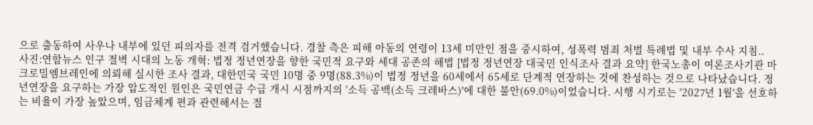으로 출동하여 사우나 내부에 있던 피의자를 전격 검거했습니다. 경찰 측은 피해 아동의 연령이 13세 미만인 점을 중시하여, 성폭력 범죄 처벌 특례법 및 내부 수사 지침..
사진:연합뉴스 인구 절벽 시대의 노동 개혁: 법정 정년연장을 향한 국민적 요구와 세대 공존의 해법 [법정 정년연장 대국민 인식조사 결과 요약] 한국노총이 여론조사기관 마크로밀엠브레인에 의뢰해 실시한 조사 결과, 대한민국 국민 10명 중 9명(88.3%)이 법정 정년을 60세에서 65세로 단계적 연장하는 것에 찬성하는 것으로 나타났습니다. 정년연장을 요구하는 가장 압도적인 원인은 국민연금 수급 개시 시점까지의 '소득 공백(소득 크레바스)'에 대한 불안(69.0%)이었습니다. 시행 시기로는 '2027년 1월'을 선호하는 비율이 가장 높았으며, 임금체계 편과 관련해서는 절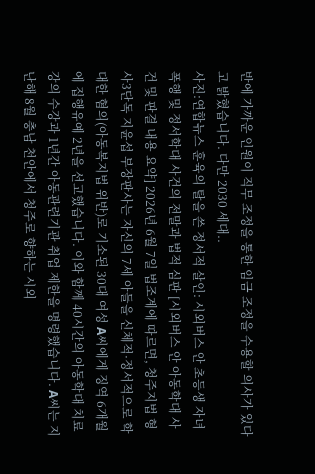반에 가까운 인원이 직무 조정을 통한 임금 조정을 수용할 의사가 있다고 밝혔습니다. 다만 2030 세대..
사진:연합뉴스 훈육의 탈을 쓴 정서적 살인: 시외버스 안 초등생 자녀 폭행 및 정서학대 사건의 전말과 법적 심판 [시외버스 안 아동학대 사건 및 판결 내용 요약] 2026년 6월 7일 법조계에 따르면, 청주지법 형사3단독 지윤섭 부장판사는 자신의 7세 아들을 신체적·정서적으로 학대한 혐의(아동복지법 위반)로 기소된 30대 여성 A씨에게 징역 6개월에 집행유예 2년을 선고했습니다. 이와 함께 40시간의 아동학대 치료강의 수강과 1년간 아동관련기관 취업 제한을 명령했습니다. A씨는 지난해 8월 충남 천안에서 청주로 향하는 시외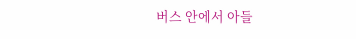버스 안에서 아들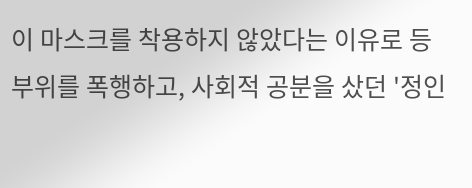이 마스크를 착용하지 않았다는 이유로 등 부위를 폭행하고, 사회적 공분을 샀던 '정인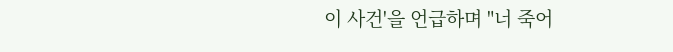이 사건'을 언급하며 "너 죽어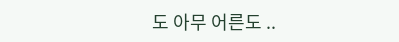도 아무 어른도 ..